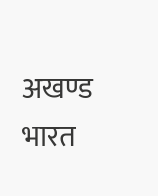अखण्ड भारत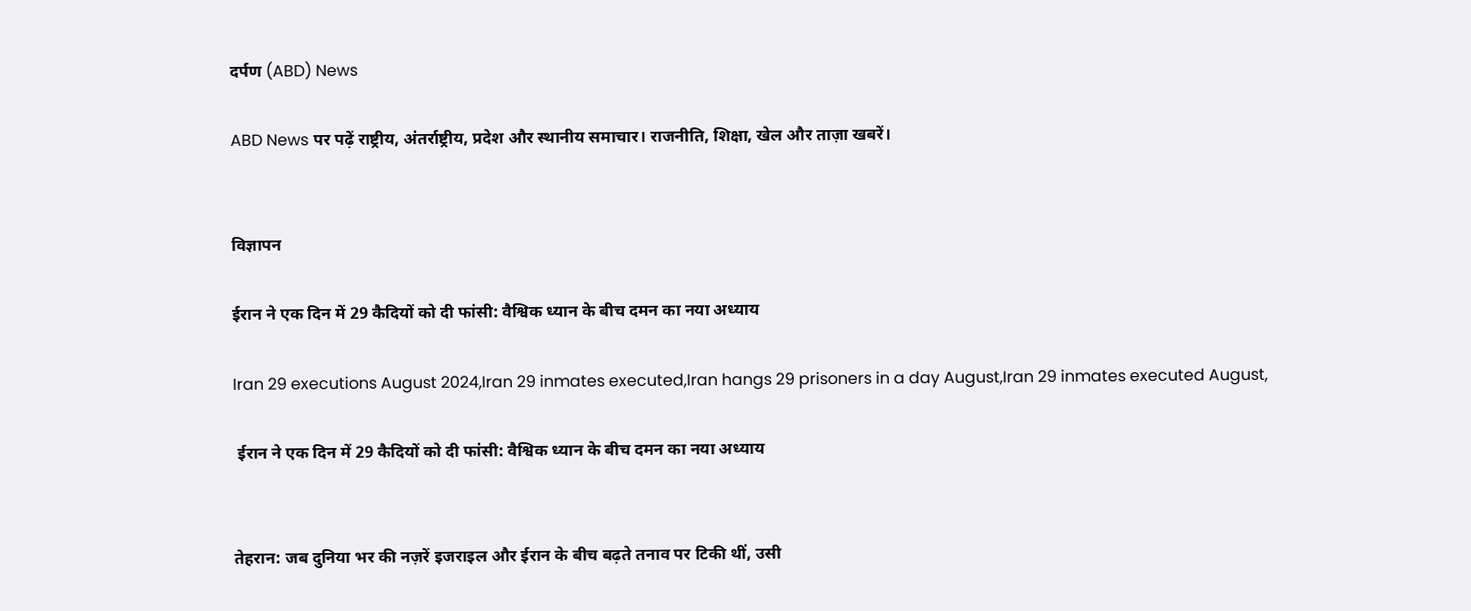दर्पण (ABD) News

ABD News पर पढ़ें राष्ट्रीय, अंतर्राष्ट्रीय, प्रदेश और स्थानीय समाचार। राजनीति, शिक्षा, खेल और ताज़ा खबरें।


विज्ञापन

ईरान ने एक दिन में 29 कैदियों को दी फांसी: वैश्विक ध्यान के बीच दमन का नया अध्याय

Iran 29 executions August 2024,Iran 29 inmates executed,Iran hangs 29 prisoners in a day August,Iran 29 inmates executed August,

 ईरान ने एक दिन में 29 कैदियों को दी फांसी: वैश्विक ध्यान के बीच दमन का नया अध्याय


तेहरान: जब दुनिया भर की नज़रें इजराइल और ईरान के बीच बढ़ते तनाव पर टिकी थीं, उसी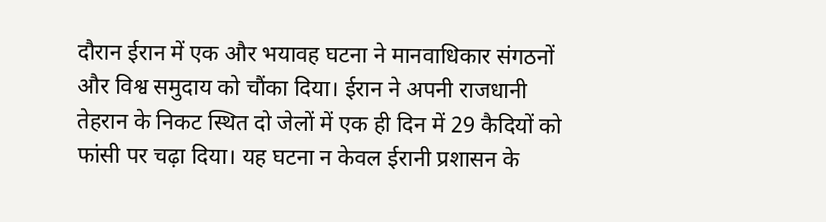दौरान ईरान में एक और भयावह घटना ने मानवाधिकार संगठनों और विश्व समुदाय को चौंका दिया। ईरान ने अपनी राजधानी तेहरान के निकट स्थित दो जेलों में एक ही दिन में 29 कैदियों को फांसी पर चढ़ा दिया। यह घटना न केवल ईरानी प्रशासन के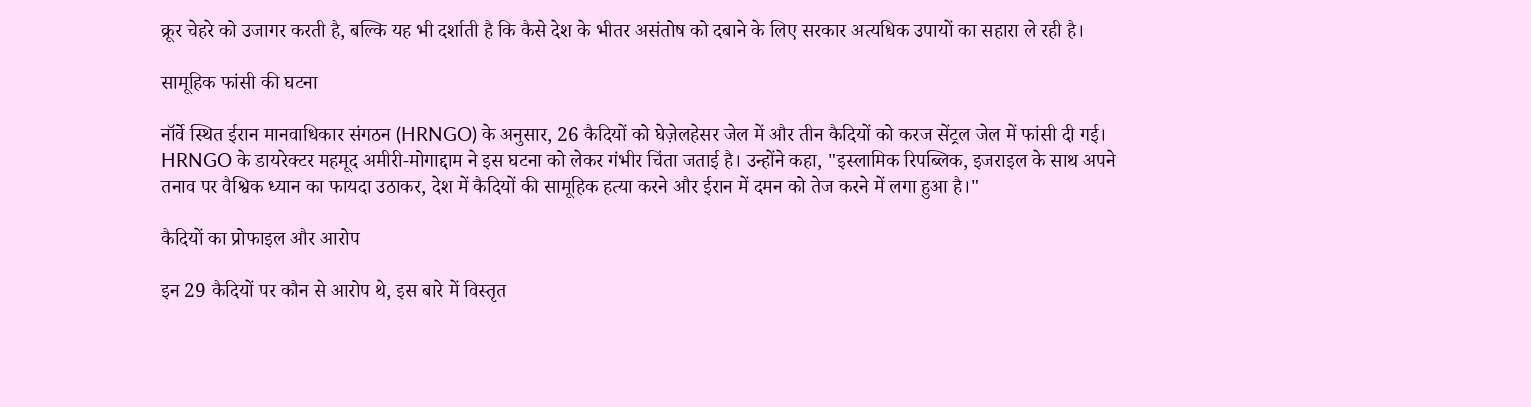क्रूर चेहरे को उजागर करती है, बल्कि यह भी दर्शाती है कि कैसे देश के भीतर असंतोष को दबाने के लिए सरकार अत्यधिक उपायों का सहारा ले रही है।

सामूहिक फांसी की घटना

नॉर्वे स्थित ईरान मानवाधिकार संगठन (HRNGO) के अनुसार, 26 कैदियों को घेज़ेलहेसर जेल में और तीन कैदियों को करज सेंट्रल जेल में फांसी दी गई। HRNGO के डायरेक्टर महमूद अमीरी-मोगाद्दाम ने इस घटना को लेकर गंभीर चिंता जताई है। उन्होंने कहा, "इस्लामिक रिपब्लिक, इजराइल के साथ अपने तनाव पर वैश्विक ध्यान का फायदा उठाकर, देश में कैदियों की सामूहिक हत्या करने और ईरान में दमन को तेज करने में लगा हुआ है।"

कैदियों का प्रोफाइल और आरोप

इन 29 कैदियों पर कौन से आरोप थे, इस बारे में विस्तृत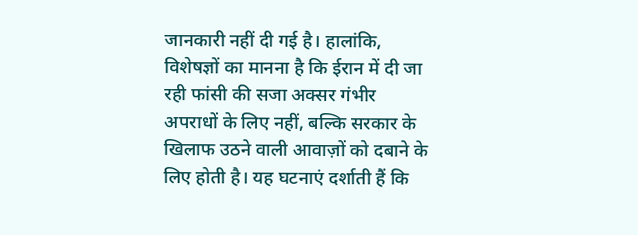जानकारी नहीं दी गई है। हालांकि, विशेषज्ञों का मानना है कि ईरान में दी जा रही फांसी की सजा अक्सर गंभीर अपराधों के लिए नहीं, बल्कि सरकार के खिलाफ उठने वाली आवाज़ों को दबाने के लिए होती है। यह घटनाएं दर्शाती हैं कि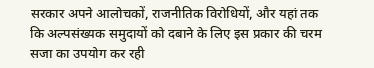सरकार अपने आलोचकों, राजनीतिक विरोधियों, और यहां तक कि अल्पसंख्यक समुदायों को दबाने के लिए इस प्रकार की चरम सजा का उपयोग कर रही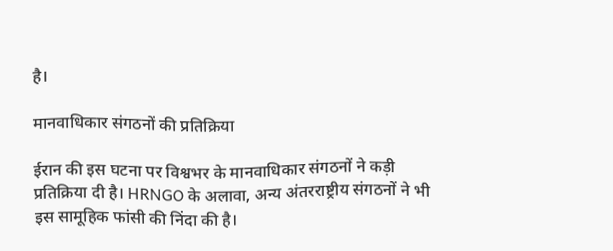है।

मानवाधिकार संगठनों की प्रतिक्रिया

ईरान की इस घटना पर विश्वभर के मानवाधिकार संगठनों ने कड़ी प्रतिक्रिया दी है। HRNGO के अलावा, अन्य अंतरराष्ट्रीय संगठनों ने भी इस सामूहिक फांसी की निंदा की है।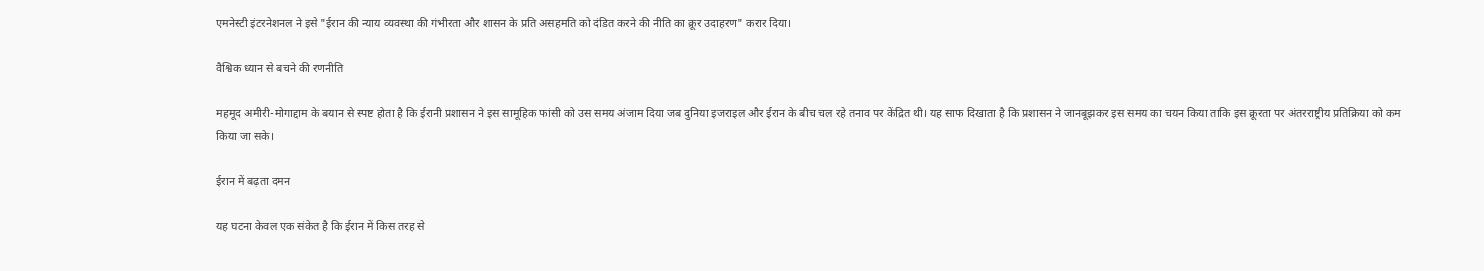एमनेस्टी इंटरनेशनल ने इसे "ईरान की न्याय व्यवस्था की गंभीरता और शासन के प्रति असहमति को दंडित करने की नीति का क्रूर उदाहरण" करार दिया।

वैश्विक ध्यान से बचने की रणनीति

महमूद अमीरी-मोगाद्दाम के बयान से स्पष्ट होता है कि ईरानी प्रशासन ने इस सामूहिक फांसी को उस समय अंजाम दिया जब दुनिया इजराइल और ईरान के बीच चल रहे तनाव पर केंद्रित थी। यह साफ दिखाता है कि प्रशासन ने जानबूझकर इस समय का चयन किया ताकि इस क्रूरता पर अंतरराष्ट्रीय प्रतिक्रिया को कम किया जा सके।

ईरान में बढ़ता दमन

यह घटना केवल एक संकेत है कि ईरान में किस तरह से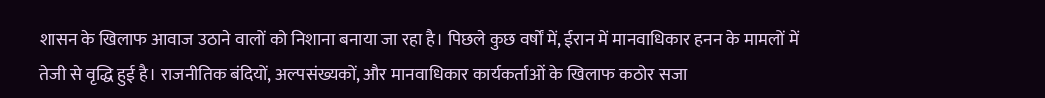शासन के खिलाफ आवाज उठाने वालों को निशाना बनाया जा रहा है। पिछले कुछ वर्षों में, ईरान में मानवाधिकार हनन के मामलों में तेजी से वृद्धि हुई है। राजनीतिक बंदियों, अल्पसंख्यकों, और मानवाधिकार कार्यकर्ताओं के खिलाफ कठोर सजा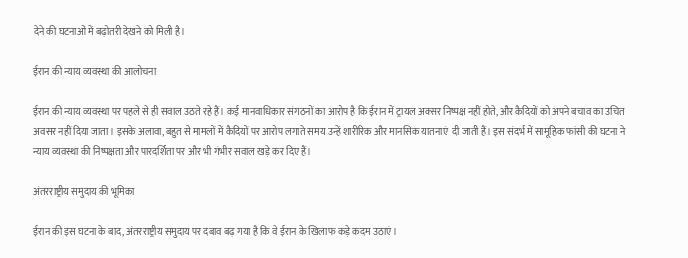देने की घटनाओं में बढ़ोतरी देखने को मिली है।

ईरान की न्याय व्यवस्था की आलोचना

ईरान की न्याय व्यवस्था पर पहले से ही सवाल उठते रहे हैं। कई मानवाधिकार संगठनों का आरोप है कि ईरान में ट्रायल अक्सर निष्पक्ष नहीं होते, और कैदियों को अपने बचाव का उचित अवसर नहीं दिया जाता। इसके अलावा, बहुत से मामलों में कैदियों पर आरोप लगाते समय उन्हें शारीरिक और मानसिक यातनाएं  दी जाती हैं। इस संदर्भ में सामूहिक फांसी की घटना ने न्याय व्यवस्था की निष्पक्षता और पारदर्शिता पर और भी गंभीर सवाल खड़े कर दिए हैं।

अंतरराष्ट्रीय समुदाय की भूमिका

ईरान की इस घटना के बाद, अंतरराष्ट्रीय समुदाय पर दबाव बढ़ गया है कि वे ईरान के खिलाफ कड़े कदम उठाएं।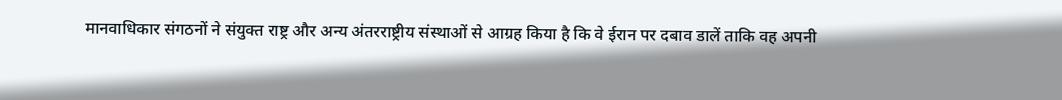मानवाधिकार संगठनों ने संयुक्त राष्ट्र और अन्य अंतरराष्ट्रीय संस्थाओं से आग्रह किया है कि वे ईरान पर दबाव डालें ताकि वह अपनी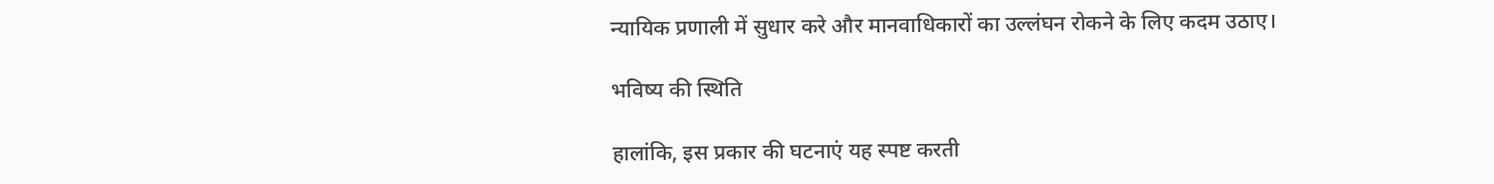न्यायिक प्रणाली में सुधार करे और मानवाधिकारों का उल्लंघन रोकने के लिए कदम उठाए।

भविष्य की स्थिति

हालांकि, इस प्रकार की घटनाएं यह स्पष्ट करती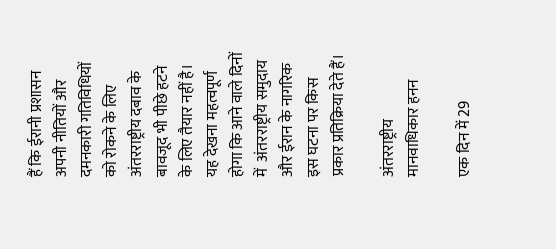हैं कि ईरानी प्रशासन अपनी नीतियों और दमनकारी गतिविधियों को रोकने के लिए अंतरराष्ट्रीय दबाव के बावजूद भी पीछे हटने के लिए तैयार नहीं है। यह देखना महत्वपूर्ण होगा कि आने वाले दिनों में  अंतरराष्ट्रीय समुदाय और ईरान के नागरिक इस घटना पर किस प्रकार प्रतिक्रिया देते हैं।

अंतरराष्ट्रीय मानवाधिकार हनन

एक दिन में 29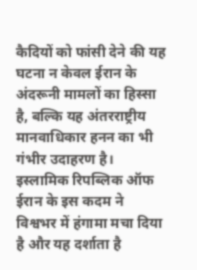कैदियों को फांसी देने की यह घटना न केवल ईरान के अंदरूनी मामलों का हिस्सा है, बल्कि यह अंतरराष्ट्रीय मानवाधिकार हनन का भी गंभीर उदाहरण है। इस्लामिक रिपब्लिक ऑफ ईरान के इस कदम ने विश्वभर में हंगामा मचा दिया है और यह दर्शाता है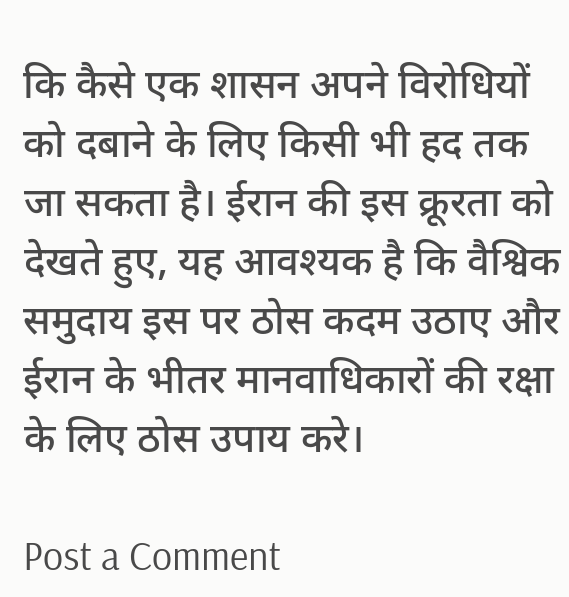कि कैसे एक शासन अपने विरोधियों को दबाने के लिए किसी भी हद तक जा सकता है। ईरान की इस क्रूरता को देखते हुए, यह आवश्यक है कि वैश्विक समुदाय इस पर ठोस कदम उठाए और ईरान के भीतर मानवाधिकारों की रक्षा के लिए ठोस उपाय करे।

Post a Comment